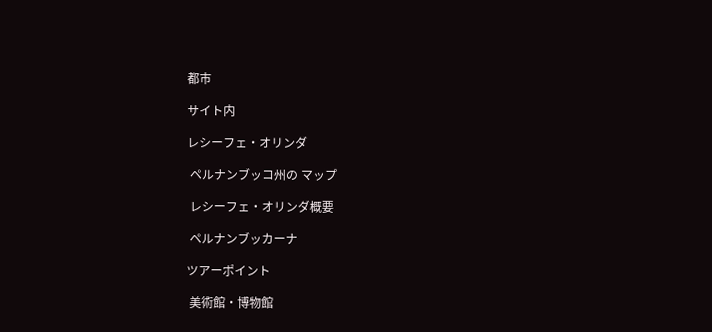都市

サイト内

レシーフェ・オリンダ

 ペルナンブッコ州の マップ

 レシーフェ・オリンダ概要

 ペルナンブッカーナ

ツアーポイント

 美術館・博物館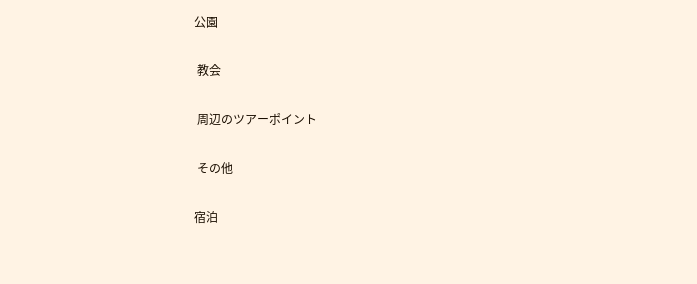公園

 教会

 周辺のツアーポイント

 その他

宿泊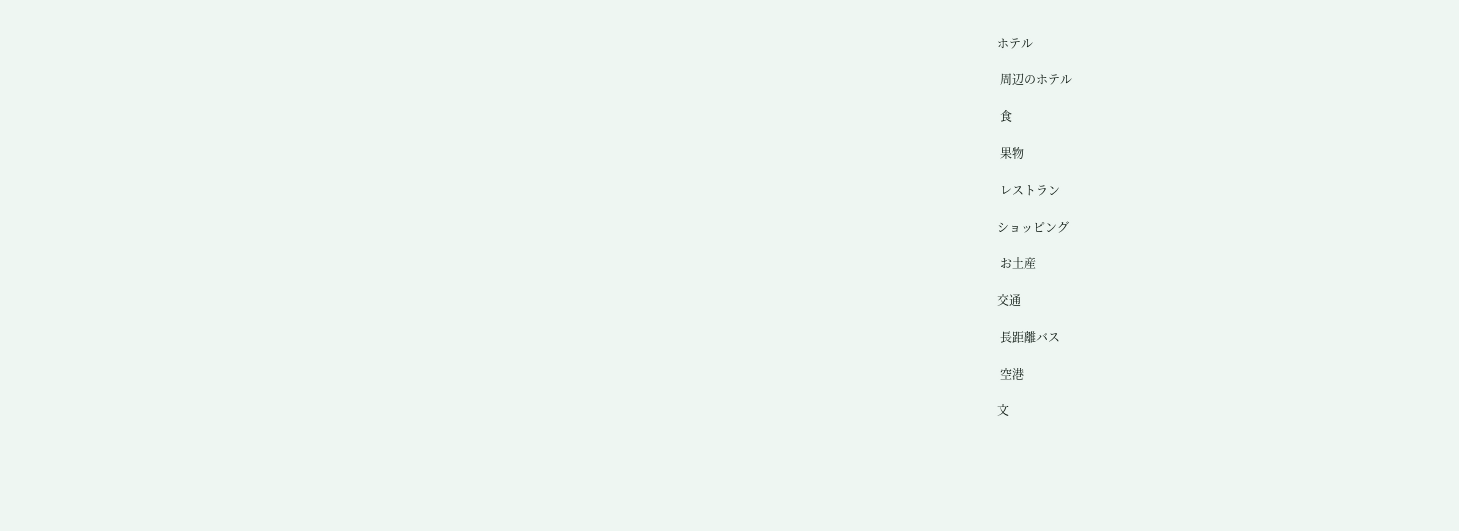ホテル

 周辺のホテル

 食

 果物

 レストラン

ショッピング

 お土産

交通

 長距離バス

 空港

文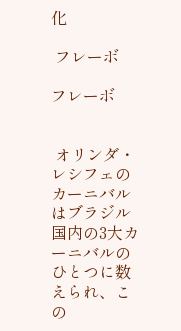化

 フレーボ

フレーボ


 オリンダ・レシフェのカーニバルはブラジル国内の3大カーニバルのひとつに数えられ、この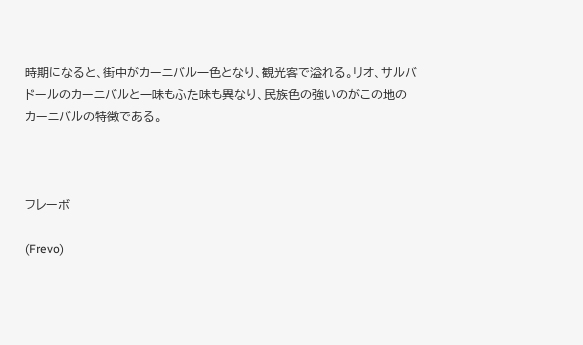時期になると、街中がカーニバル一色となり、観光客で溢れる。リオ、サルバドールのカーニバルと一味もふた味も異なり、民族色の強いのがこの地のカーニバルの特徴である。



フレーボ

(Frevo)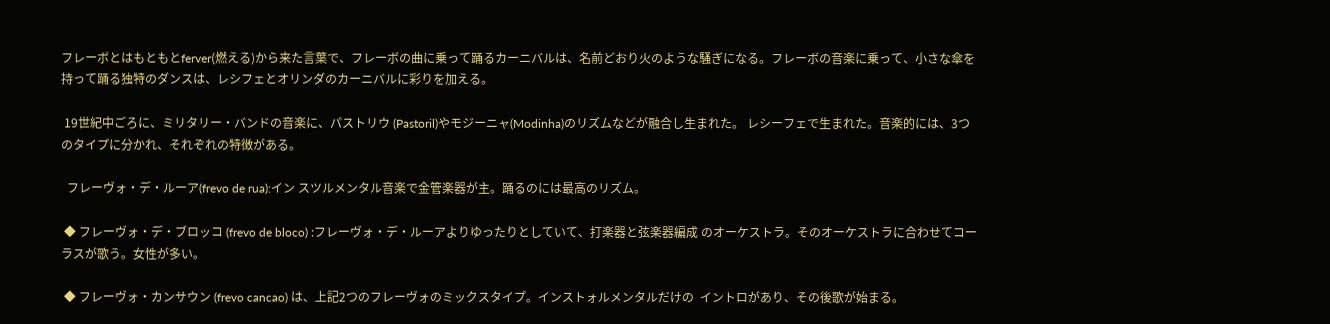フレーボとはもともとferver(燃える)から来た言葉で、フレーボの曲に乗って踊るカーニバルは、名前どおり火のような騒ぎになる。フレーボの音楽に乗って、小さな傘を持って踊る独特のダンスは、レシフェとオリンダのカーニバルに彩りを加える。

 19世紀中ごろに、ミリタリー・バンドの音楽に、パストリウ (Pastoril)やモジーニャ(Modinha)のリズムなどが融合し生まれた。 レシーフェで生まれた。音楽的には、3つのタイプに分かれ、それぞれの特徴がある。

  フレーヴォ・デ・ルーア(frevo de rua):イン スツルメンタル音楽で金管楽器が主。踊るのには最高のリズム。

 ◆ フレーヴォ・デ・ブロッコ (frevo de bloco) :フレーヴォ・デ・ルーアよりゆったりとしていて、打楽器と弦楽器編成 のオーケストラ。そのオーケストラに合わせてコーラスが歌う。女性が多い。

 ◆ フレーヴォ・カンサウン (frevo cancao) は、上記2つのフレーヴォのミックスタイプ。インストォルメンタルだけの  イントロがあり、その後歌が始まる。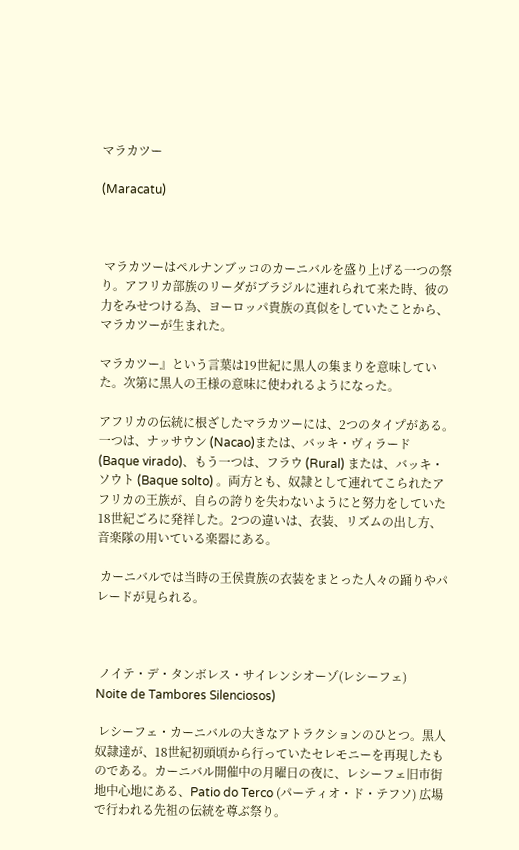マラカツー

(Maracatu)



 マラカツーはペルナンブッコのカーニバルを盛り上げる一つの祭り。アフリカ部族のリーダがブラジルに連れられて来た時、彼の力をみせつける為、ヨーロッパ貴族の真似をしていたことから、マラカツーが生まれた。

マラカツー』という言葉は19世紀に黒人の集まりを意味していた。次第に黒人の王様の意味に使われるようになった。

アフリカの伝統に根ざしたマラカツーには、2つのタイプがある。一つは、ナッサウン (Nacao)または、バッキ・ヴィラード (Baque virado)、もう一つは、フラウ (Rural) または、バッキ・ソウト (Baque solto) 。両方とも、奴隷として連れてこられたアフリカの王族が、自らの誇りを失わないようにと努力をしていた18世紀ごろに発祥した。2つの違いは、衣装、リズムの出し方、音楽隊の用いている楽器にある。

 カーニバルでは当時の王侯貴族の衣装をまとった人々の踊りやパレードが見られる。



 ノイテ・デ・タンボレス・サイレンシオーゾ(レシーフェ)
Noite de Tambores Silenciosos)

 レシーフェ・カーニバルの大きなアトラクションのひとつ。黒人奴隷達が、18世紀初頭頃から行っていたセレモニーを再現したものである。カーニバル開催中の月曜日の夜に、レシーフェ旧市街地中心地にある、Patio do Terco (パーティオ・ド・テフソ) 広場で行われる先祖の伝統を尊ぶ祭り。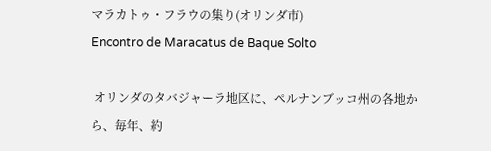マラカトゥ・フラウの集り(オリンダ市)
Encontro de Maracatus de Baque Solto

 オリンダのタバジャーラ地区に、ペルナンブッコ州の各地から、毎年、約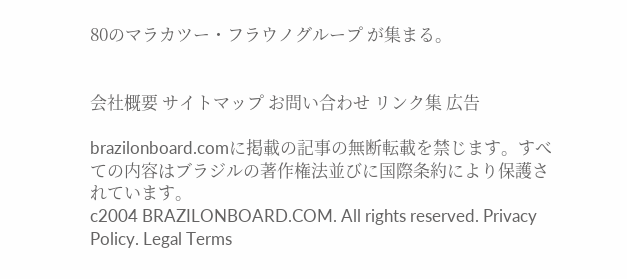80のマラカツー・フラウノグループ が集まる。


会社概要 サイトマップ お問い合わせ リンク集 広告

brazilonboard.comに掲載の記事の無断転載を禁じます。すべての内容はブラジルの著作権法並びに国際条約により保護されています。
c2004 BRAZILONBOARD.COM. All rights reserved. Privacy Policy. Legal Terms